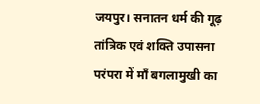जयपुर। सनातन धर्म की गूढ़ तांत्रिक एवं शक्ति उपासना परंपरा में माँ बगलामुखी का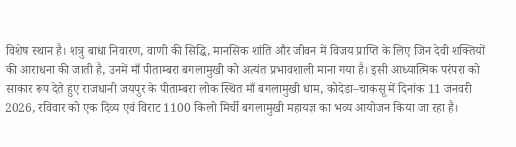विशेष स्थान है। शत्रु बाधा निवारण, वाणी की सिद्धि, मानसिक शांति और जीवन में विजय प्राप्ति के लिए जिन देवी शक्तियों की आराधना की जाती है, उनमें माँ पीताम्बरा बगलामुखी को अत्यंत प्रभावशाली माना गया है। इसी आध्यात्मिक परंपरा को साकार रूप देते हुए राजधानी जयपुर के पीताम्बरा लोक स्थित माँ बगलामुखी धाम, कोदेडा–चाकसू में दिनांक 11 जनवरी 2026, रविवार को एक दिव्य एवं विराट 1100 किलो मिर्ची बगलामुखी महायज्ञ का भव्य आयोजन किया जा रहा है।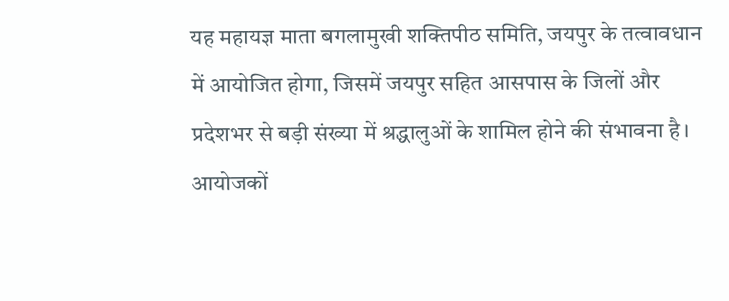यह महायज्ञ माता बगलामुखी शक्तिपीठ समिति, जयपुर के तत्वावधान में आयोजित होगा, जिसमें जयपुर सहित आसपास के जिलों और प्रदेशभर से बड़ी संख्या में श्रद्धालुओं के शामिल होने की संभावना है। आयोजकों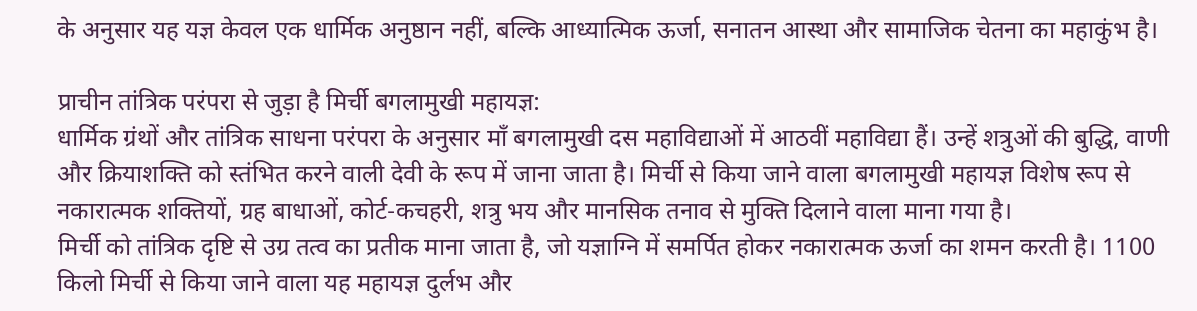के अनुसार यह यज्ञ केवल एक धार्मिक अनुष्ठान नहीं, बल्कि आध्यात्मिक ऊर्जा, सनातन आस्था और सामाजिक चेतना का महाकुंभ है।

प्राचीन तांत्रिक परंपरा से जुड़ा है मिर्ची बगलामुखी महायज्ञ:
धार्मिक ग्रंथों और तांत्रिक साधना परंपरा के अनुसार माँ बगलामुखी दस महाविद्याओं में आठवीं महाविद्या हैं। उन्हें शत्रुओं की बुद्धि, वाणी और क्रियाशक्ति को स्तंभित करने वाली देवी के रूप में जाना जाता है। मिर्ची से किया जाने वाला बगलामुखी महायज्ञ विशेष रूप से नकारात्मक शक्तियों, ग्रह बाधाओं, कोर्ट-कचहरी, शत्रु भय और मानसिक तनाव से मुक्ति दिलाने वाला माना गया है।
मिर्ची को तांत्रिक दृष्टि से उग्र तत्व का प्रतीक माना जाता है, जो यज्ञाग्नि में समर्पित होकर नकारात्मक ऊर्जा का शमन करती है। 1100 किलो मिर्ची से किया जाने वाला यह महायज्ञ दुर्लभ और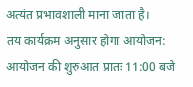अत्यंत प्रभावशाली माना जाता है।
तय कार्यक्रम अनुसार होगा आयोजन:
आयोजन की शुरुआत प्रातः 11:00 बजे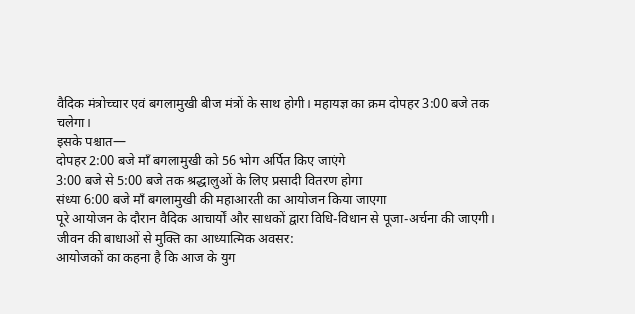वैदिक मंत्रोच्चार एवं बगलामुखी बीज मंत्रों के साथ होगी। महायज्ञ का क्रम दोपहर 3:00 बजे तक चलेगा।
इसके पश्चात—
दोपहर 2:00 बजे माँ बगलामुखी को 56 भोग अर्पित किए जाएंगे
3:00 बजे से 5:00 बजे तक श्रद्धालुओं के लिए प्रसादी वितरण होगा
संध्या 6:00 बजे माँ बगलामुखी की महाआरती का आयोजन किया जाएगा
पूरे आयोजन के दौरान वैदिक आचार्यों और साधकों द्वारा विधि-विधान से पूजा-अर्चना की जाएगी।
जीवन की बाधाओं से मुक्ति का आध्यात्मिक अवसर:
आयोजकों का कहना है कि आज के युग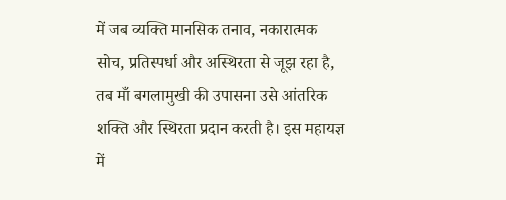में जब व्यक्ति मानसिक तनाव, नकारात्मक सोच, प्रतिस्पर्धा और अस्थिरता से जूझ रहा है, तब माँ बगलामुखी की उपासना उसे आंतरिक शक्ति और स्थिरता प्रदान करती है। इस महायज्ञ में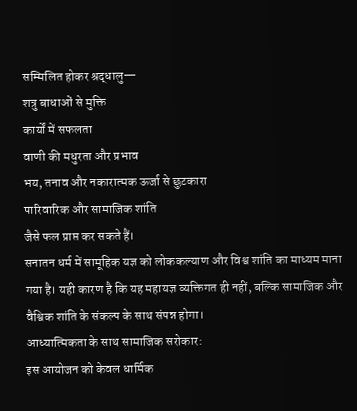सम्मिलित होकर श्रद्धालु—
शत्रु बाधाओं से मुक्ति
कार्यों में सफलता
वाणी की मधुरता और प्रभाव
भय, तनाव और नकारात्मक ऊर्जा से छुटकारा
पारिवारिक और सामाजिक शांति
जैसे फल प्राप्त कर सकते हैं।
सनातन धर्म में सामूहिक यज्ञ को लोककल्याण और विश्व शांति का माध्यम माना गया है। यही कारण है कि यह महायज्ञ व्यक्तिगत ही नहीं, बल्कि सामाजिक और वैश्विक शांति के संकल्प के साथ संपन्न होगा।
आध्यात्मिकता के साथ सामाजिक सरोकार:
इस आयोजन को केवल धार्मिक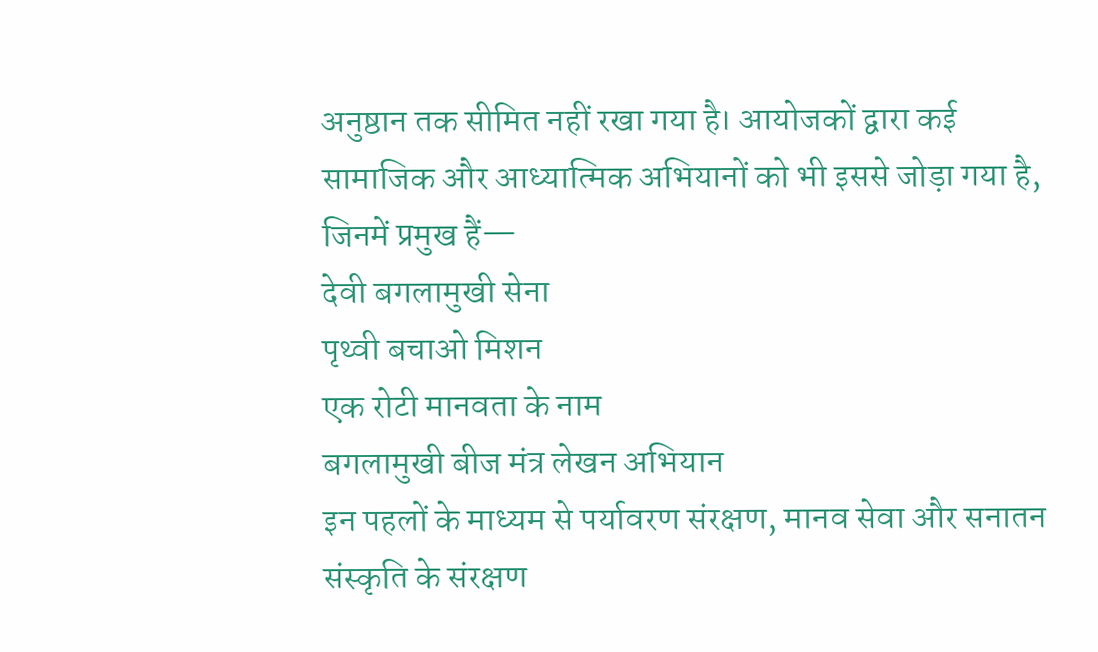अनुष्ठान तक सीमित नहीं रखा गया है। आयोजकों द्वारा कई सामाजिक और आध्यात्मिक अभियानों को भी इससे जोड़ा गया है, जिनमें प्रमुख हैं—
देवी बगलामुखी सेना
पृथ्वी बचाओ मिशन
एक रोटी मानवता के नाम
बगलामुखी बीज मंत्र लेखन अभियान
इन पहलों के माध्यम से पर्यावरण संरक्षण, मानव सेवा और सनातन संस्कृति के संरक्षण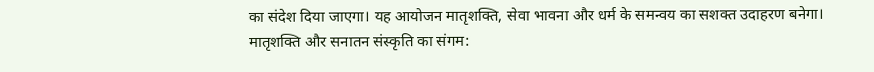का संदेश दिया जाएगा। यह आयोजन मातृशक्ति, सेवा भावना और धर्म के समन्वय का सशक्त उदाहरण बनेगा।
मातृशक्ति और सनातन संस्कृति का संगम: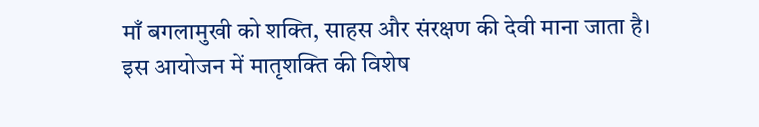माँ बगलामुखी को शक्ति, साहस और संरक्षण की देवी माना जाता है। इस आयोजन में मातृशक्ति की विशेष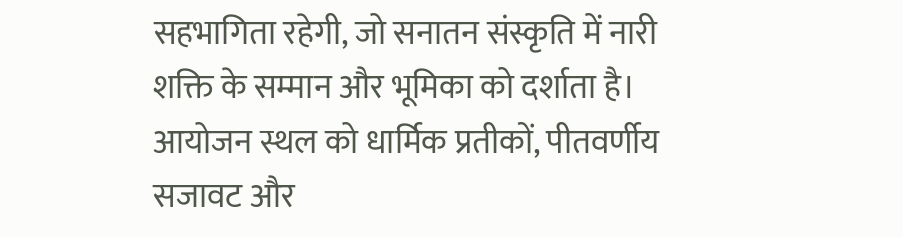सहभागिता रहेगी, जो सनातन संस्कृति में नारी शक्ति के सम्मान और भूमिका को दर्शाता है। आयोजन स्थल को धार्मिक प्रतीकों, पीतवर्णीय सजावट और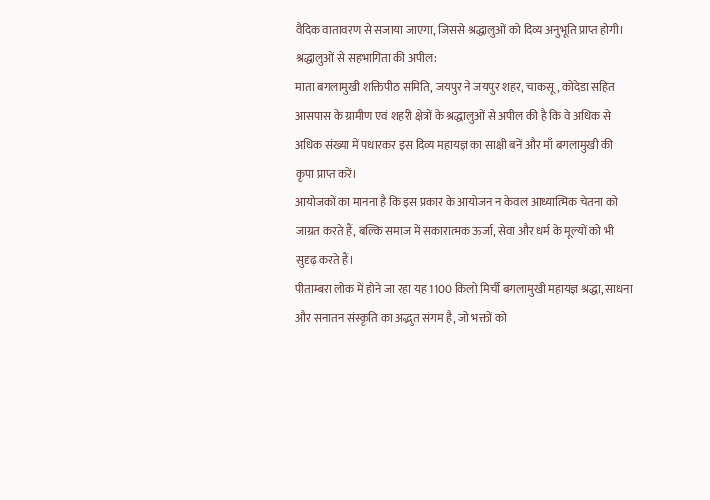वैदिक वातावरण से सजाया जाएगा, जिससे श्रद्धालुओं को दिव्य अनुभूति प्राप्त होगी।
श्रद्धालुओं से सहभागिता की अपील:
माता बगलामुखी शक्तिपीठ समिति, जयपुर ने जयपुर शहर, चाकसू, कोदेडा सहित आसपास के ग्रामीण एवं शहरी क्षेत्रों के श्रद्धालुओं से अपील की है कि वे अधिक से अधिक संख्या में पधारकर इस दिव्य महायज्ञ का साक्षी बनें और माँ बगलामुखी की कृपा प्राप्त करें।
आयोजकों का मानना है कि इस प्रकार के आयोजन न केवल आध्यात्मिक चेतना को जाग्रत करते हैं, बल्कि समाज में सकारात्मक ऊर्जा, सेवा और धर्म के मूल्यों को भी सुदृढ़ करते हैं।
पीताम्बरा लोक में होने जा रहा यह 1100 किलो मिर्ची बगलामुखी महायज्ञ श्रद्धा, साधना और सनातन संस्कृति का अद्भुत संगम है, जो भक्तों को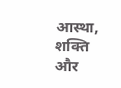आस्था, शक्ति और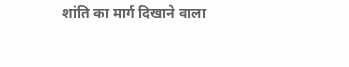शांति का मार्ग दिखाने वाला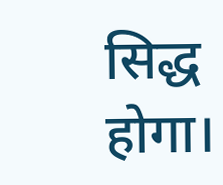सिद्ध होगा।